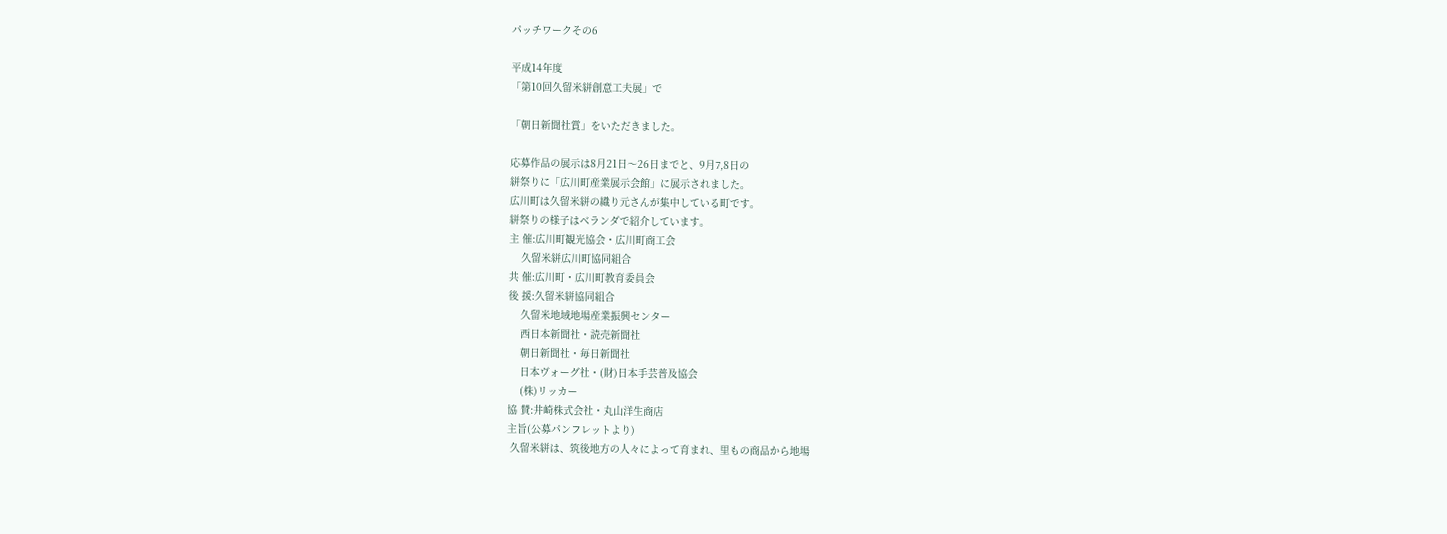パッチワークその6

平成14年度
「第10回久留米絣創意工夫展」で

「朝日新聞社賞」をいただきました。

応募作品の展示は8月21日〜26日までと、9月7,8日の
絣祭りに「広川町産業展示会館」に展示されました。
広川町は久留米絣の織り元さんが集中している町です。
絣祭りの様子はベランダで紹介しています。
主 催:広川町観光協会・広川町商工会
    久留米絣広川町協同組合
共 催:広川町・広川町教育委員会
後 援:久留米絣協同組合
    久留米地域地場産業振興センター
    西日本新聞社・読売新聞社
    朝日新聞社・毎日新聞社
    日本ヴォーグ社・(財)日本手芸普及協会
    (株)リッカー
協 賛:井崎株式会社・丸山洋生商店
主旨(公募パンフレットより)
 久留米絣は、筑後地方の人々によって育まれ、里もの商品から地場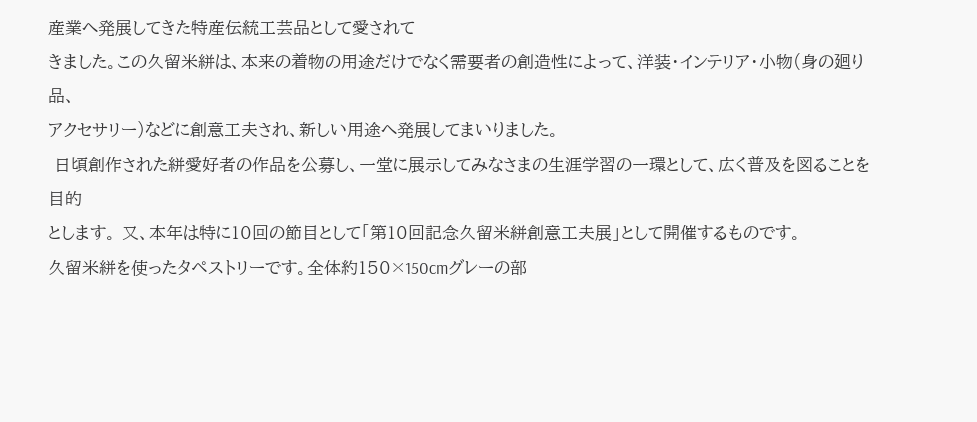産業へ発展してきた特産伝統工芸品として愛されて
きました。この久留米絣は、本来の着物の用途だけでなく需要者の創造性によって、洋装・インテリア・小物(身の廻り品、
アクセサリー)などに創意工夫され、新しい用途へ発展してまいりました。
 日頃創作された絣愛好者の作品を公募し、一堂に展示してみなさまの生涯学習の一環として、広く普及を図ることを目的
とします。 又、本年は特に10回の節目として「第10回記念久留米絣創意工夫展」として開催するものです。
久留米絣を使ったタペストリーです。全体約150×150cmグレーの部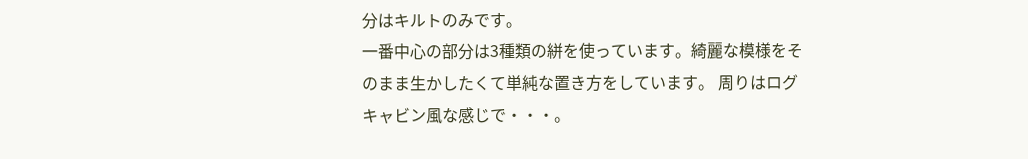分はキルトのみです。
一番中心の部分は3種類の絣を使っています。綺麗な模様をそのまま生かしたくて単純な置き方をしています。 周りはログキャビン風な感じで・・・。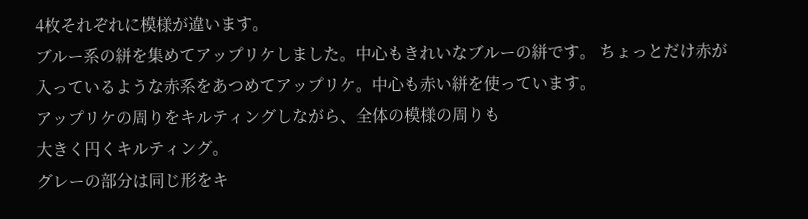4枚それぞれに模様が違います。
ブルー系の絣を集めてアップリケしました。中心もきれいなブルーの絣です。 ちょっとだけ赤が入っているような赤系をあつめてアップリケ。中心も赤い絣を使っています。
アップリケの周りをキルティングしながら、全体の模様の周りも
大きく円くキルティング。
グレーの部分は同じ形をキ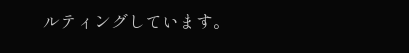ルティングしています。